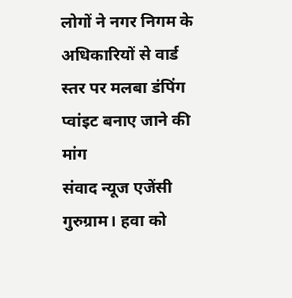लोगों ने नगर निगम के अधिकारियों से वार्ड स्तर पर मलबा डंपिंग प्वांइट बनाए जाने की मांग
संवाद न्यूज एजेंसी
गुरुग्राम। हवा को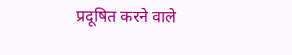प्रदूषित करने वाले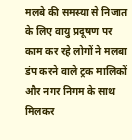मलबे की समस्या से निजात के लिए वायु प्रदूषण पर काम कर रहे लोगों ने मलबा डंप करने वाले ट्रक मालिकों और नगर निगम के साथ मिलकर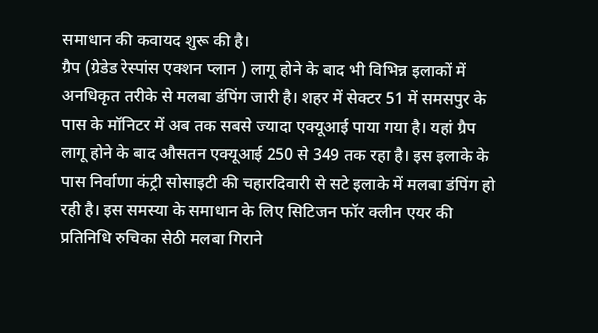समाधान की कवायद शुरू की है।
ग्रैप (ग्रेडेड रेस्पांस एक्शन प्लान ) लागू होने के बाद भी विभिन्न इलाकों में अनधिकृत तरीके से मलबा डंपिंग जारी है। शहर में सेक्टर 51 में समसपुर के पास के मॉनिटर में अब तक सबसे ज्यादा एक्यूआई पाया गया है। यहां ग्रैप लागू होने के बाद औसतन एक्यूआई 250 से 349 तक रहा है। इस इलाके के पास निर्वाणा कंट्री सोसाइटी की चहारदिवारी से सटे इलाके में मलबा डंपिंग हो रही है। इस समस्या के समाधान के लिए सिटिजन फॉर क्लीन एयर की प्रतिनिधि रुचिका सेठी मलबा गिराने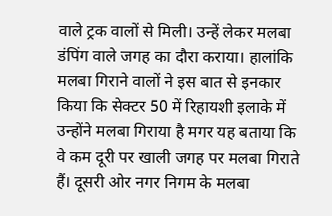वाले ट्रक वालों से मिली। उन्हें लेकर मलबा डंपिंग वाले जगह का दौरा कराया। हालांकि मलबा गिराने वालों ने इस बात से इनकार किया कि सेक्टर 50 में रिहायशी इलाके में उन्होंने मलबा गिराया है मगर यह बताया कि वे कम दूरी पर खाली जगह पर मलबा गिराते हैं। दूसरी ओर नगर निगम के मलबा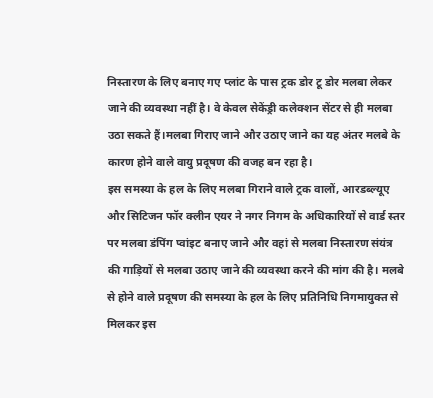निस्तारण के लिए बनाए गए प्लांट के पास ट्रक डोर टू डोर मलबा लेकर जाने की व्यवस्था नहीं है। वे केवल सेकेंड्री कलेक्शन सेंटर से ही मलबा उठा सकते हैं।मलबा गिराए जाने और उठाए जाने का यह अंतर मलबे के कारण होने वाले वायु प्रदूषण की वजह बन रहा है।
इस समस्या के हल के लिए मलबा गिराने वाले ट्रक वालों, आरडब्ल्यूए और सिटिजन फॉर क्लीन एयर ने नगर निगम के अधिकारियों से वार्ड स्तर पर मलबा डंपिंग प्वांइट बनाए जाने और वहां से मलबा निस्तारण संयंत्र की गाड़ियों से मलबा उठाए जाने की व्यवस्था करने की मांग की है। मलबे से होने वाले प्रदूषण की समस्या के हल के लिए प्रतिनिधि निगमायुक्त से मिलकर इस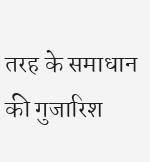तरह के समाधान की गुजारिश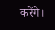करेंगे।